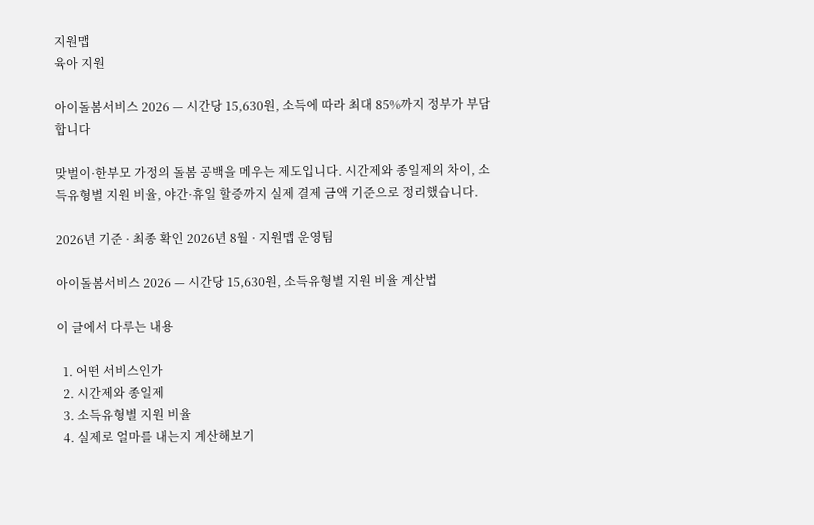지원맵
육아 지원

아이돌봄서비스 2026 — 시간당 15,630원, 소득에 따라 최대 85%까지 정부가 부담합니다

맞벌이·한부모 가정의 돌봄 공백을 메우는 제도입니다. 시간제와 종일제의 차이, 소득유형별 지원 비율, 야간·휴일 할증까지 실제 결제 금액 기준으로 정리했습니다.

2026년 기준 · 최종 확인 2026년 8월 · 지원맵 운영팀

아이돌봄서비스 2026 — 시간당 15,630원, 소득유형별 지원 비율 계산법

이 글에서 다루는 내용

  1. 어떤 서비스인가
  2. 시간제와 종일제
  3. 소득유형별 지원 비율
  4. 실제로 얼마를 내는지 계산해보기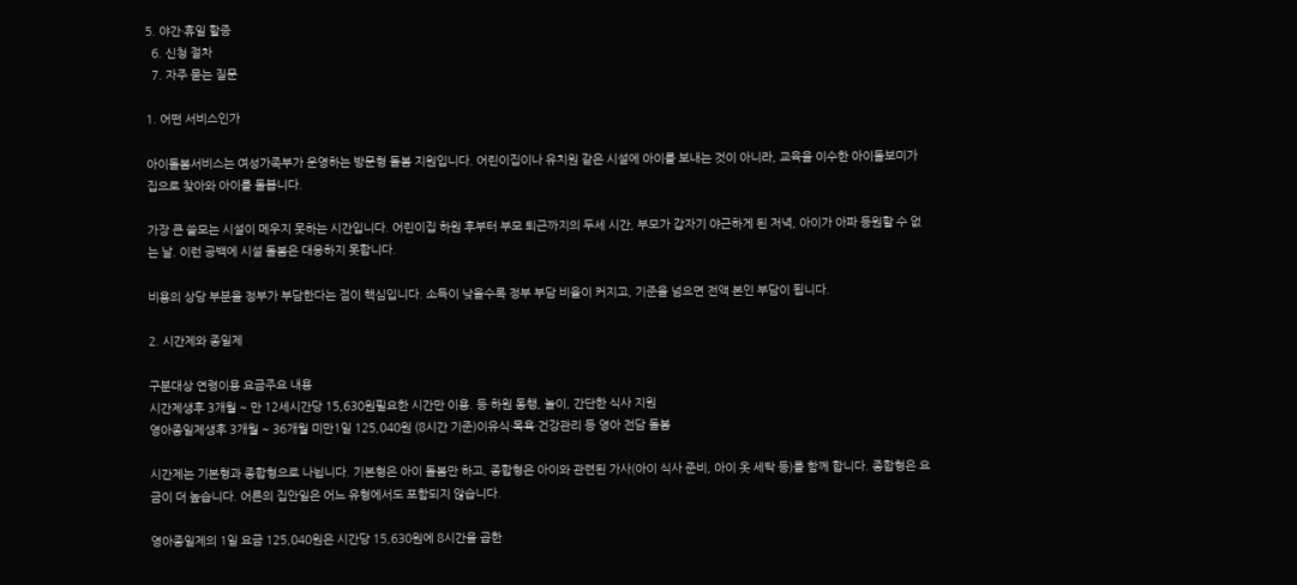5. 야간·휴일 할증
  6. 신청 절차
  7. 자주 묻는 질문

1. 어떤 서비스인가

아이돌봄서비스는 여성가족부가 운영하는 방문형 돌봄 지원입니다. 어린이집이나 유치원 같은 시설에 아이를 보내는 것이 아니라, 교육을 이수한 아이돌보미가 집으로 찾아와 아이를 돌봅니다.

가장 큰 쓸모는 시설이 메우지 못하는 시간입니다. 어린이집 하원 후부터 부모 퇴근까지의 두세 시간, 부모가 갑자기 야근하게 된 저녁, 아이가 아파 등원할 수 없는 날. 이런 공백에 시설 돌봄은 대응하지 못합니다.

비용의 상당 부분을 정부가 부담한다는 점이 핵심입니다. 소득이 낮을수록 정부 부담 비율이 커지고, 기준을 넘으면 전액 본인 부담이 됩니다.

2. 시간제와 종일제

구분대상 연령이용 요금주요 내용
시간제생후 3개월 ~ 만 12세시간당 15,630원필요한 시간만 이용. 등·하원 동행, 놀이, 간단한 식사 지원
영아종일제생후 3개월 ~ 36개월 미만1일 125,040원 (8시간 기준)이유식·목욕·건강관리 등 영아 전담 돌봄

시간제는 기본형과 종합형으로 나뉩니다. 기본형은 아이 돌봄만 하고, 종합형은 아이와 관련된 가사(아이 식사 준비, 아이 옷 세탁 등)를 함께 합니다. 종합형은 요금이 더 높습니다. 어른의 집안일은 어느 유형에서도 포함되지 않습니다.

영아종일제의 1일 요금 125,040원은 시간당 15,630원에 8시간을 곱한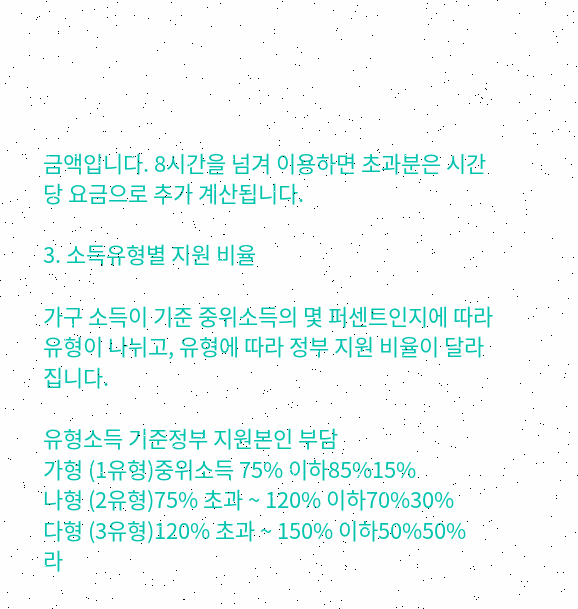금액입니다. 8시간을 넘겨 이용하면 초과분은 시간당 요금으로 추가 계산됩니다.

3. 소득유형별 지원 비율

가구 소득이 기준 중위소득의 몇 퍼센트인지에 따라 유형이 나뉘고, 유형에 따라 정부 지원 비율이 달라집니다.

유형소득 기준정부 지원본인 부담
가형 (1유형)중위소득 75% 이하85%15%
나형 (2유형)75% 초과 ~ 120% 이하70%30%
다형 (3유형)120% 초과 ~ 150% 이하50%50%
라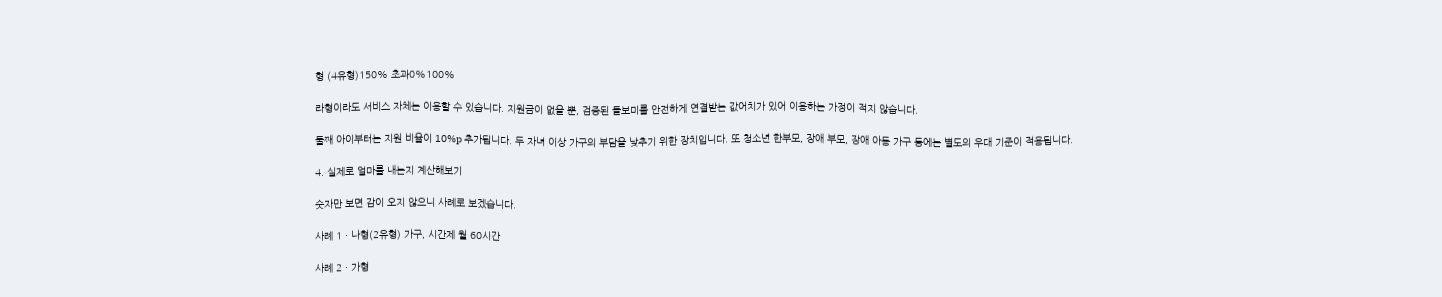형 (4유형)150% 초과0%100%

라형이라도 서비스 자체는 이용할 수 있습니다. 지원금이 없을 뿐, 검증된 돌보미를 안전하게 연결받는 값어치가 있어 이용하는 가정이 적지 않습니다.

둘째 아이부터는 지원 비율이 10%p 추가됩니다. 두 자녀 이상 가구의 부담을 낮추기 위한 장치입니다. 또 청소년 한부모, 장애 부모, 장애 아동 가구 등에는 별도의 우대 기준이 적용됩니다.

4. 실제로 얼마를 내는지 계산해보기

숫자만 보면 감이 오지 않으니 사례로 보겠습니다.

사례 1 · 나형(2유형) 가구, 시간제 월 60시간

사례 2 · 가형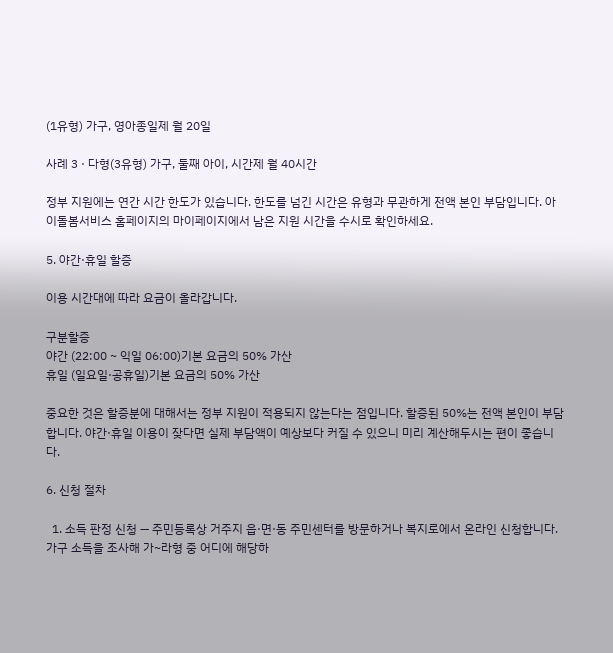(1유형) 가구, 영아종일제 월 20일

사례 3 · 다형(3유형) 가구, 둘째 아이, 시간제 월 40시간

정부 지원에는 연간 시간 한도가 있습니다. 한도를 넘긴 시간은 유형과 무관하게 전액 본인 부담입니다. 아이돌봄서비스 홈페이지의 마이페이지에서 남은 지원 시간을 수시로 확인하세요.

5. 야간·휴일 할증

이용 시간대에 따라 요금이 올라갑니다.

구분할증
야간 (22:00 ~ 익일 06:00)기본 요금의 50% 가산
휴일 (일요일·공휴일)기본 요금의 50% 가산

중요한 것은 할증분에 대해서는 정부 지원이 적용되지 않는다는 점입니다. 할증된 50%는 전액 본인이 부담합니다. 야간·휴일 이용이 잦다면 실제 부담액이 예상보다 커질 수 있으니 미리 계산해두시는 편이 좋습니다.

6. 신청 절차

  1. 소득 판정 신청 — 주민등록상 거주지 읍·면·동 주민센터를 방문하거나 복지로에서 온라인 신청합니다. 가구 소득을 조사해 가~라형 중 어디에 해당하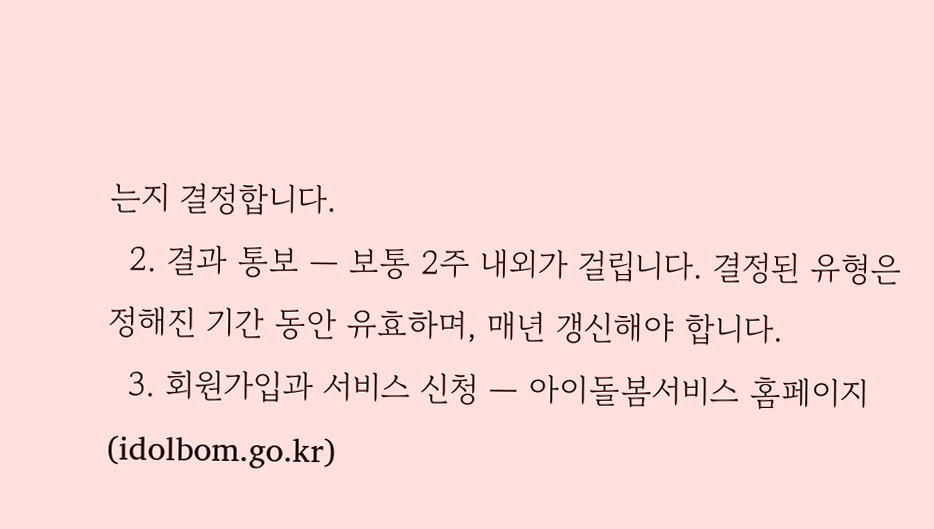는지 결정합니다.
  2. 결과 통보 — 보통 2주 내외가 걸립니다. 결정된 유형은 정해진 기간 동안 유효하며, 매년 갱신해야 합니다.
  3. 회원가입과 서비스 신청 — 아이돌봄서비스 홈페이지(idolbom.go.kr)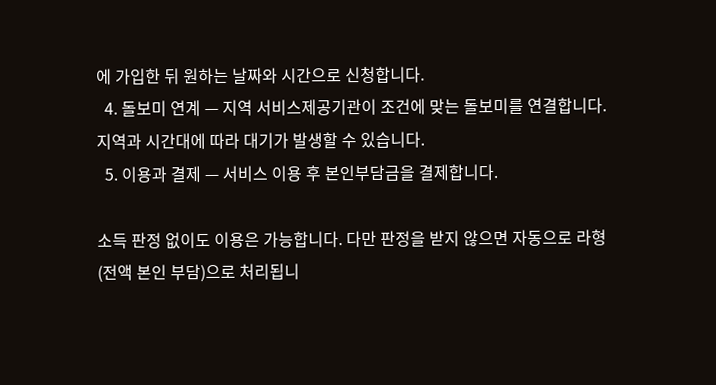에 가입한 뒤 원하는 날짜와 시간으로 신청합니다.
  4. 돌보미 연계 — 지역 서비스제공기관이 조건에 맞는 돌보미를 연결합니다. 지역과 시간대에 따라 대기가 발생할 수 있습니다.
  5. 이용과 결제 — 서비스 이용 후 본인부담금을 결제합니다.

소득 판정 없이도 이용은 가능합니다. 다만 판정을 받지 않으면 자동으로 라형(전액 본인 부담)으로 처리됩니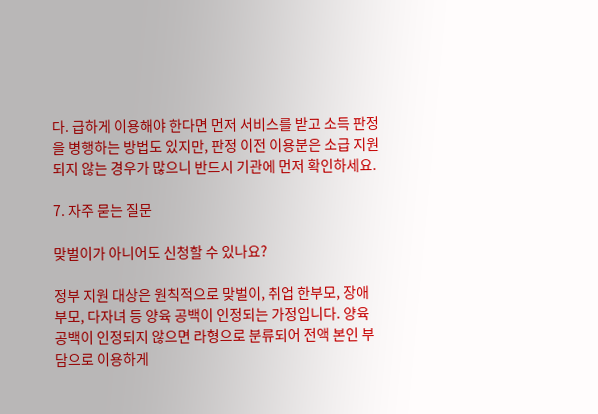다. 급하게 이용해야 한다면 먼저 서비스를 받고 소득 판정을 병행하는 방법도 있지만, 판정 이전 이용분은 소급 지원되지 않는 경우가 많으니 반드시 기관에 먼저 확인하세요.

7. 자주 묻는 질문

맞벌이가 아니어도 신청할 수 있나요?

정부 지원 대상은 원칙적으로 맞벌이, 취업 한부모, 장애 부모, 다자녀 등 양육 공백이 인정되는 가정입니다. 양육 공백이 인정되지 않으면 라형으로 분류되어 전액 본인 부담으로 이용하게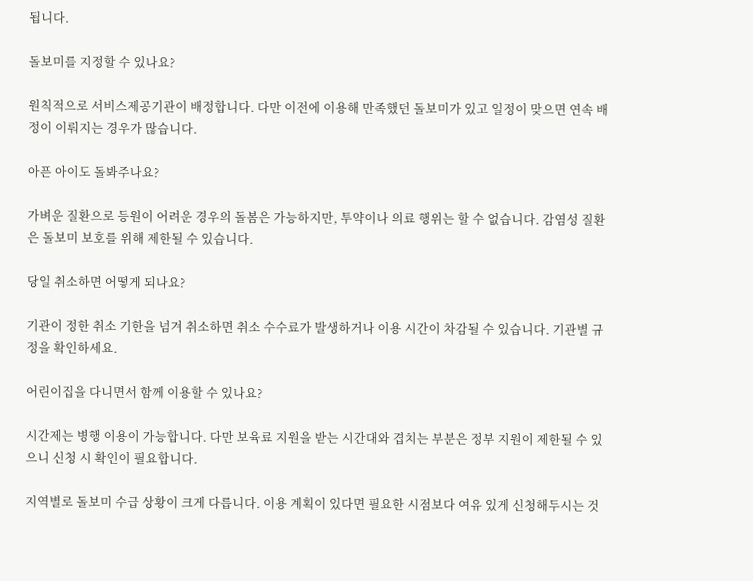됩니다.

돌보미를 지정할 수 있나요?

원칙적으로 서비스제공기관이 배정합니다. 다만 이전에 이용해 만족했던 돌보미가 있고 일정이 맞으면 연속 배정이 이뤄지는 경우가 많습니다.

아픈 아이도 돌봐주나요?

가벼운 질환으로 등원이 어려운 경우의 돌봄은 가능하지만, 투약이나 의료 행위는 할 수 없습니다. 감염성 질환은 돌보미 보호를 위해 제한될 수 있습니다.

당일 취소하면 어떻게 되나요?

기관이 정한 취소 기한을 넘겨 취소하면 취소 수수료가 발생하거나 이용 시간이 차감될 수 있습니다. 기관별 규정을 확인하세요.

어린이집을 다니면서 함께 이용할 수 있나요?

시간제는 병행 이용이 가능합니다. 다만 보육료 지원을 받는 시간대와 겹치는 부분은 정부 지원이 제한될 수 있으니 신청 시 확인이 필요합니다.

지역별로 돌보미 수급 상황이 크게 다릅니다. 이용 계획이 있다면 필요한 시점보다 여유 있게 신청해두시는 것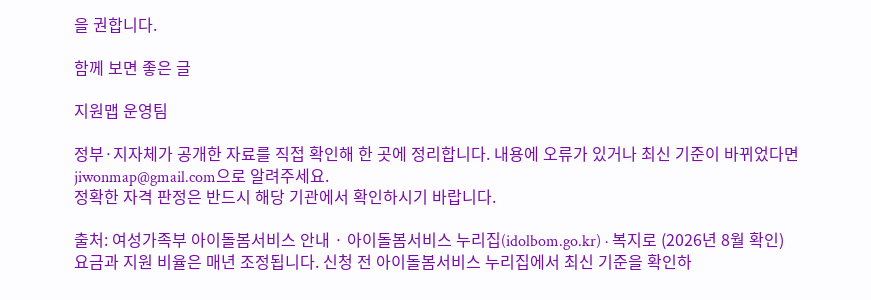을 권합니다.

함께 보면 좋은 글

지원맵 운영팀

정부·지자체가 공개한 자료를 직접 확인해 한 곳에 정리합니다. 내용에 오류가 있거나 최신 기준이 바뀌었다면 jiwonmap@gmail.com으로 알려주세요.
정확한 자격 판정은 반드시 해당 기관에서 확인하시기 바랍니다.

출처: 여성가족부 아이돌봄서비스 안내 · 아이돌봄서비스 누리집(idolbom.go.kr) · 복지로 (2026년 8월 확인)
요금과 지원 비율은 매년 조정됩니다. 신청 전 아이돌봄서비스 누리집에서 최신 기준을 확인하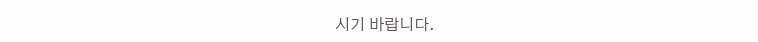시기 바랍니다.